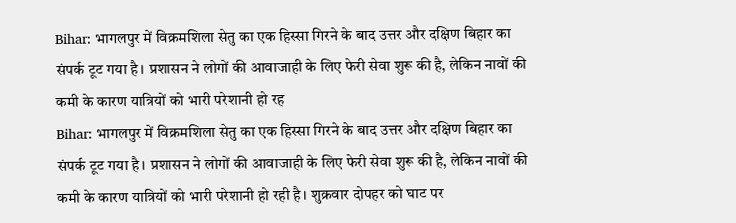Bihar: भागलपुर में विक्रमशिला सेतु का एक हिस्सा गिरने के बाद उत्तर और दक्षिण बिहार का संपर्क टूट गया है। प्रशासन ने लोगों की आवाजाही के लिए फेरी सेवा शुरू की है, लेकिन नावों की कमी के कारण यात्रियों को भारी परेशानी हो रह
Bihar: भागलपुर में विक्रमशिला सेतु का एक हिस्सा गिरने के बाद उत्तर और दक्षिण बिहार का संपर्क टूट गया है। प्रशासन ने लोगों की आवाजाही के लिए फेरी सेवा शुरू की है, लेकिन नावों की कमी के कारण यात्रियों को भारी परेशानी हो रही है। शुक्रवार दोपहर को घाट पर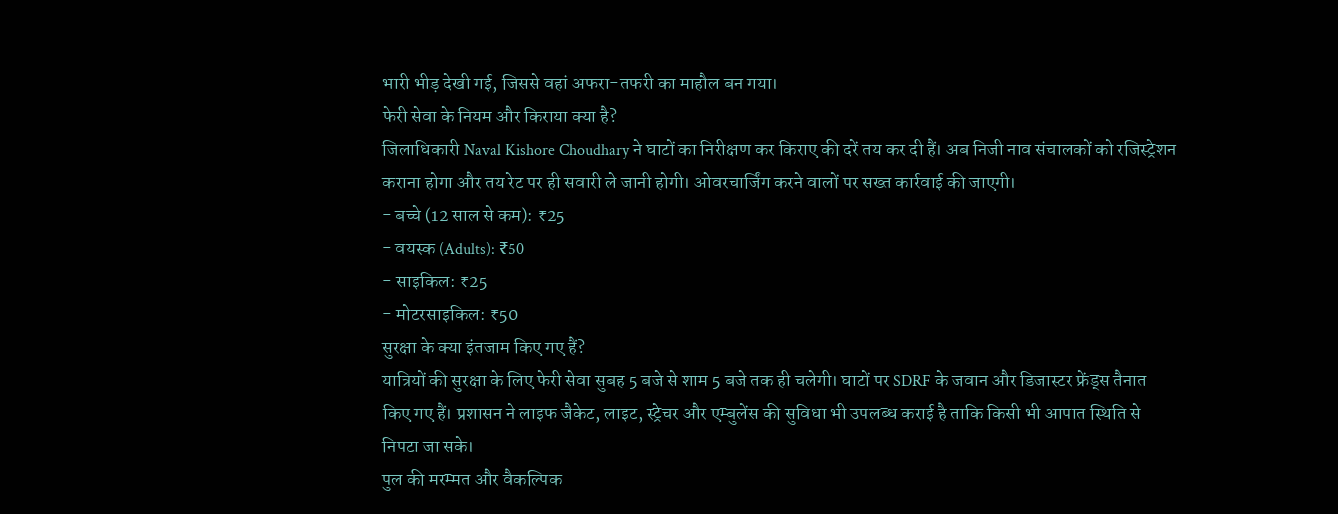भारी भीड़ देखी गई, जिससे वहां अफरा-तफरी का माहौल बन गया।
फेरी सेवा के नियम और किराया क्या है?
जिलाधिकारी Naval Kishore Choudhary ने घाटों का निरीक्षण कर किराए की दरें तय कर दी हैं। अब निजी नाव संचालकों को रजिस्ट्रेशन कराना होगा और तय रेट पर ही सवारी ले जानी होगी। ओवरचार्जिंग करने वालों पर सख्त कार्रवाई की जाएगी।
- बच्चे (12 साल से कम): ₹25
- वयस्क (Adults): ₹50
- साइकिल: ₹25
- मोटरसाइकिल: ₹50
सुरक्षा के क्या इंतजाम किए गए हैं?
यात्रियों की सुरक्षा के लिए फेरी सेवा सुबह 5 बजे से शाम 5 बजे तक ही चलेगी। घाटों पर SDRF के जवान और डिजास्टर फ्रेंड्स तैनात किए गए हैं। प्रशासन ने लाइफ जैकेट, लाइट, स्ट्रेचर और एम्बुलेंस की सुविधा भी उपलब्ध कराई है ताकि किसी भी आपात स्थिति से निपटा जा सके।
पुल की मरम्मत और वैकल्पिक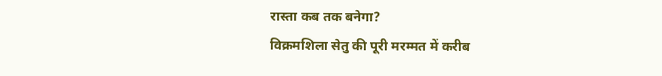रास्ता कब तक बनेगा?
विक्रमशिला सेतु की पूरी मरम्मत में करीब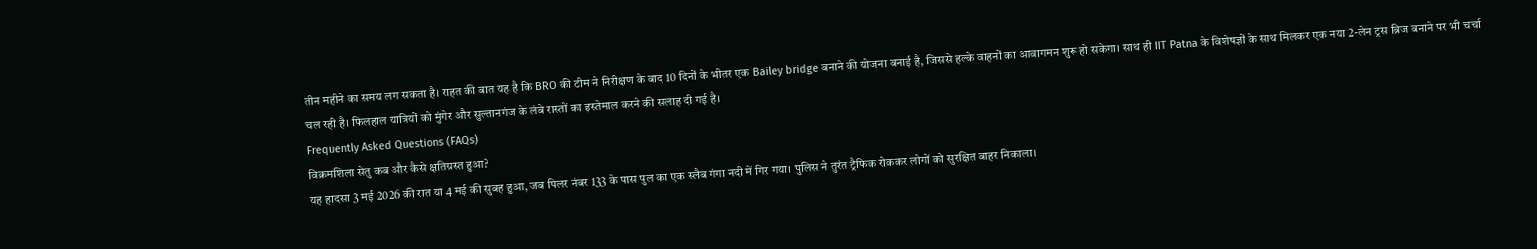तीन महीने का समय लग सकता है। राहत की बात यह है कि BRO की टीम ने निरीक्षण के बाद 10 दिनों के भीतर एक Bailey bridge बनाने की योजना बनाई है, जिससे हल्के वाहनों का आवागमन शुरू हो सकेगा। साथ ही IIT Patna के विशेषज्ञों के साथ मिलकर एक नया 2-लेन ट्रस ब्रिज बनाने पर भी चर्चा चल रही है। फिलहाल यात्रियों को मुंगेर और सुल्तानगंज के लंबे रास्तों का इस्तेमाल करने की सलाह दी गई है।
Frequently Asked Questions (FAQs)
विक्रमशिला सेतु कब और कैसे क्षतिग्रस्त हुआ?
यह हादसा 3 मई 2026 की रात या 4 मई की सुबह हुआ, जब पिलर नंबर 133 के पास पुल का एक स्लैब गंगा नदी में गिर गया। पुलिस ने तुरंत ट्रैफिक रोककर लोगों को सुरक्षित बाहर निकाला।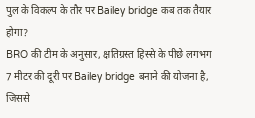पुल के विकल्प के तौर पर Bailey bridge कब तक तैयार होगा?
BRO की टीम के अनुसार, क्षतिग्रस्त हिस्से के पीछे लगभग 7 मीटर की दूरी पर Bailey bridge बनाने की योजना है, जिससे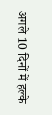अगले 10 दिनों में हल्के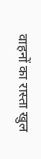वाहनों का रास्ता खुल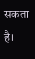सकता है।